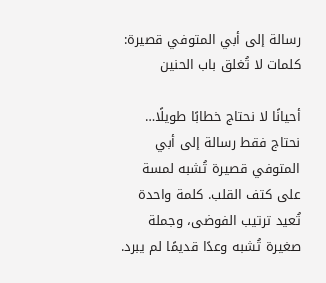رسالة إلى أبي المتوفي قصيرة: كلمات لا تُغلق باب الحنين

أحيانًا لا نحتاج خطابًا طويلًا… نحتاج فقط رسالة إلى أبي المتوفي قصيرة تُشبه لمسة على كتف القلب. كلمة واحدة تُعيد ترتيب الفوضى، وجملة صغيرة تُشبه وعدًا قديمًا لم يبرد.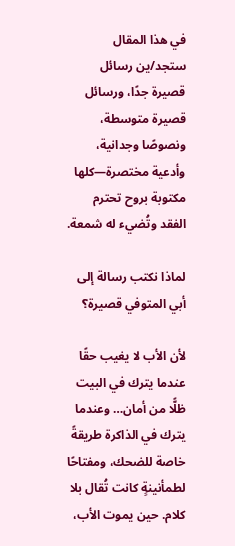في هذا المقال ستجد/ين رسائل قصيرة جدًا، ورسائل قصيرة متوسطة، ونصوصًا وجدانية، وأدعية مختصرة—كلها مكتوبة بروح تحترم الفقد وتُضيء له شمعة.

لماذا نكتب رسالة إلى أبي المتوفي قصيرة؟

لأن الأب لا يغيب حقًا عندما يترك في البيت ظلًّا من أمان… وعندما يترك في الذاكرة طريقةً خاصة للضحك، ومفتاحًا لطمأنينةٍ كانت تُقال بلا كلام. حين يموت الأب،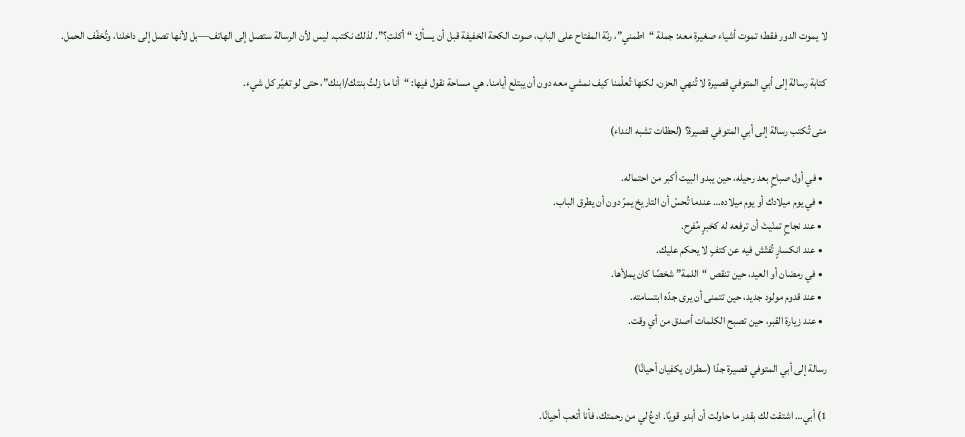لا يموت الدور فقط؛ تموت أشياء صغيرة معه: جملة “اطمني”، رنّة المفتاح على الباب، صوت الكحة الخفيفة قبل أن يسأل: “أكلتِ؟”. لذلك نكتب. ليس لأن الرسالة ستصل إلى الهاتف—بل لأنها تصل إلى داخلنا، وتُخفّف الحمل.

كتابة رسالة إلى أبي المتوفي قصيرة لا تُنهي الحزن، لكنها تُعلّمنا كيف نمشي معه دون أن يبتلع أيامنا. هي مساحة نقول فيها: “أنا ما زلتُ بنتك/ابنك”، حتى لو تغيّر كل شيء.

متى تُكتب رسالة إلى أبي المتوفي قصيرة؟ (لحظات تشبه النداء)

  • في أول صباحٍ بعد رحيله، حين يبدو البيت أكبر من احتماله.
  • في يوم ميلادك أو يوم ميلاده… عندما تُحسّ أن التاريخ يمرّ دون أن يطرق الباب.
  • عند نجاحٍ تمنّيتَ أن ترفعه له كخبرٍ مُفرح.
  • عند انكسارٍ تُفتّش فيه عن كتفٍ لا يحكم عليك.
  • في رمضان أو العيد، حين تنقص “اللمة” شخصًا كان يملأها.
  • عند قدوم مولود جديد، حين تتمنى أن يرى جدّه ابتسامته.
  • عند زيارة القبر، حين تصبح الكلمات أصدق من أي وقت.

رسالة إلى أبي المتوفي قصيرة جدًا (سطران يكفيان أحيانًا)

1) أبي… اشتقت لك بقدر ما حاولت أن أبدو قويًا. ادعُ لي من رحمتك، فأنا أتعب أحيانًا.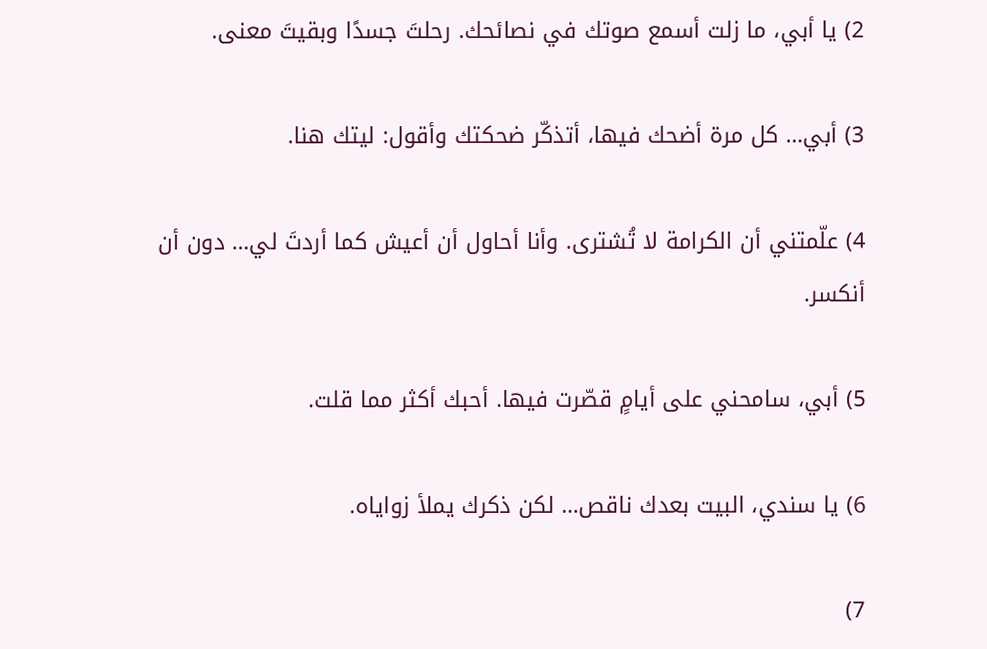2) يا أبي، ما زلت أسمع صوتك في نصائحك. رحلتَ جسدًا وبقيتَ معنى.

3) أبي… كل مرة أضحك فيها، أتذكّر ضحكتك وأقول: ليتك هنا.

4) علّمتني أن الكرامة لا تُشترى. وأنا أحاول أن أعيش كما أردتَ لي… دون أن أنكسر.

5) أبي، سامحني على أيامٍ قصّرت فيها. أحبك أكثر مما قلت.

6) يا سندي، البيت بعدك ناقص… لكن ذكرك يملأ زواياه.

7)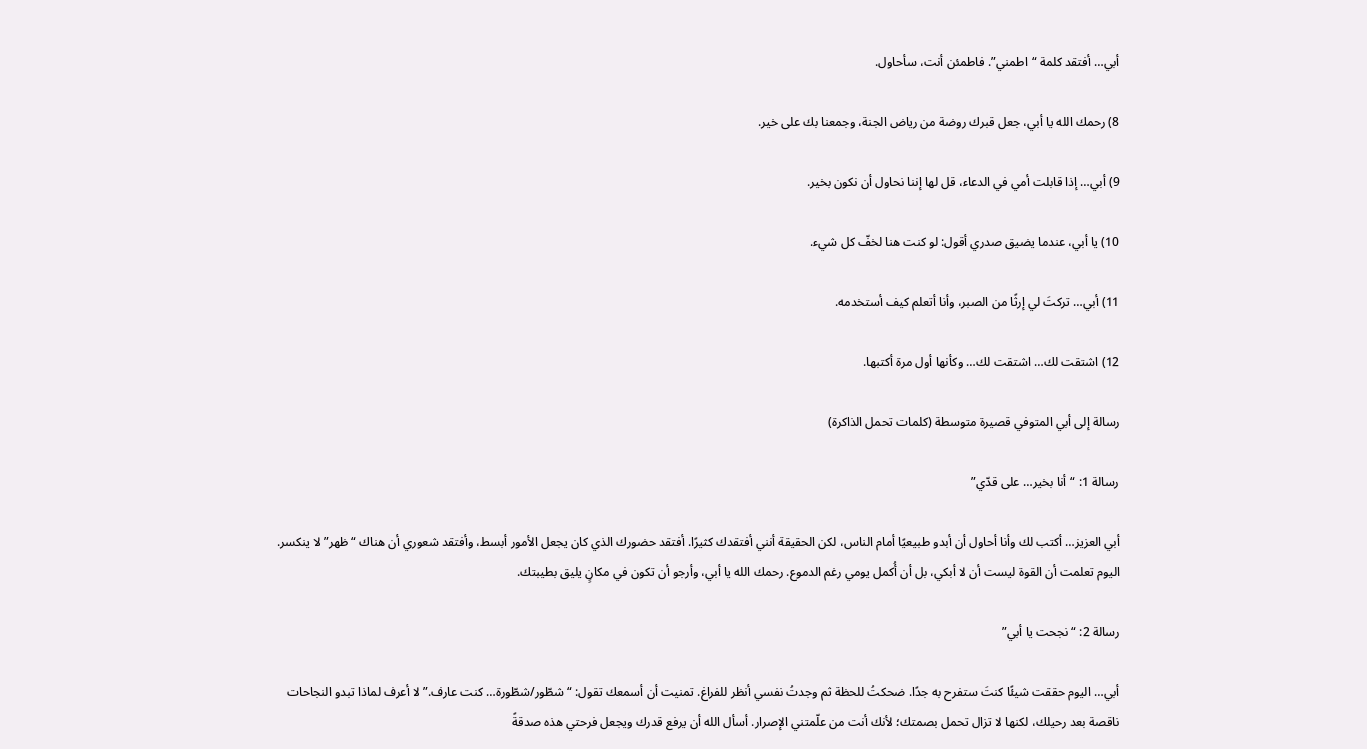أبي… أفتقد كلمة “اطمني”. فاطمئن أنت، سأحاول.

8) رحمك الله يا أبي، جعل قبرك روضة من رياض الجنة، وجمعنا بك على خير.

9) أبي… إذا قابلت أمي في الدعاء، قل لها إننا نحاول أن نكون بخير.

10) يا أبي، عندما يضيق صدري أقول: لو كنت هنا لخفّ كل شيء.

11) أبي… تركتَ لي إرثًا من الصبر، وأنا أتعلم كيف أستخدمه.

12) اشتقت لك… اشتقت لك… وكأنها أول مرة أكتبها.

رسالة إلى أبي المتوفي قصيرة متوسطة (كلمات تحمل الذاكرة)

رسالة 1: “أنا بخير… على قدّي”

أبي العزيز… أكتب لك وأنا أحاول أن أبدو طبيعيًا أمام الناس، لكن الحقيقة أنني أفتقدك كثيرًا. أفتقد حضورك الذي كان يجعل الأمور أبسط، وأفتقد شعوري أن هناك “ظهر” لا ينكسر. اليوم تعلمت أن القوة ليست أن لا أبكي، بل أن أُكمل يومي رغم الدموع. رحمك الله يا أبي، وأرجو أن تكون في مكانٍ يليق بطيبتك.

رسالة 2: “نجحت يا أبي”

أبي… اليوم حققت شيئًا كنتَ ستفرح به جدًا. ضحكتُ للحظة ثم وجدتُ نفسي أنظر للفراغ. تمنيت أن أسمعك تقول: “شطّور/شطّورة… كنت عارف.” لا أعرف لماذا تبدو النجاحات ناقصة بعد رحيلك، لكنها لا تزال تحمل بصمتك؛ لأنك أنت من علّمتني الإصرار. أسأل الله أن يرفع قدرك ويجعل فرحتي هذه صدقةً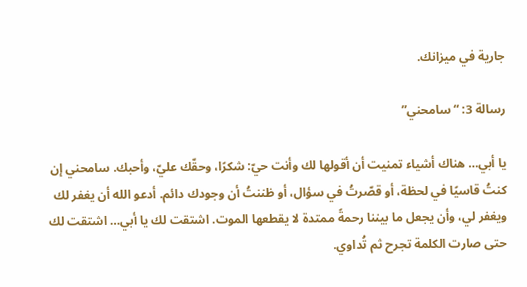جارية في ميزانك.

رسالة 3: “سامحني”

يا أبي… هناك أشياء تمنيت أن أقولها لك وأنت حيّ: شكرًا، وحقّك عليّ، وأحبك. سامحني إن كنتُ قاسيًا في لحظة، أو قصّرتُ في سؤال، أو ظننتُ أن وجودك دائم. أدعو الله أن يغفر لك ويغفر لي، وأن يجعل ما بيننا رحمةً ممتدة لا يقطعها الموت. اشتقت لك يا أبي… اشتقت لك حتى صارت الكلمة تجرح ثم تُداوي.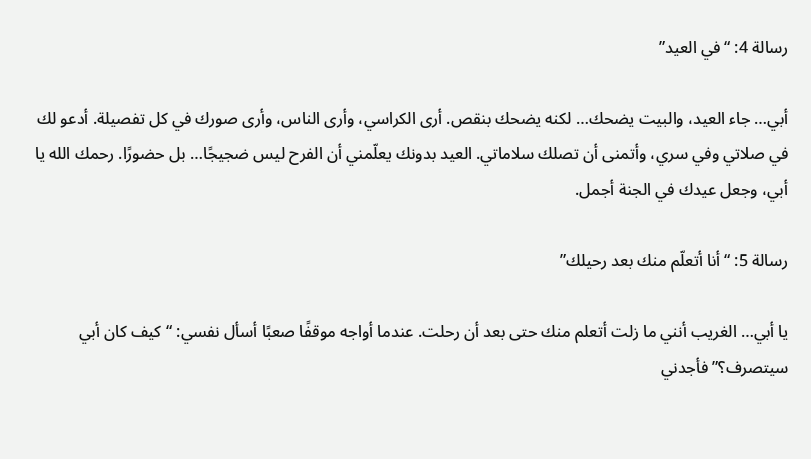رسالة 4: “في العيد”

أبي… جاء العيد، والبيت يضحك… لكنه يضحك بنقص. أرى الكراسي، وأرى الناس، وأرى صورك في كل تفصيلة. أدعو لك في صلاتي وفي سري، وأتمنى أن تصلك سلاماتي. العيد بدونك يعلّمني أن الفرح ليس ضجيجًا… بل حضورًا. رحمك الله يا أبي، وجعل عيدك في الجنة أجمل.

رسالة 5: “أنا أتعلّم منك بعد رحيلك”

يا أبي… الغريب أنني ما زلت أتعلم منك حتى بعد أن رحلت. عندما أواجه موقفًا صعبًا أسأل نفسي: “كيف كان أبي سيتصرف؟” فأجدني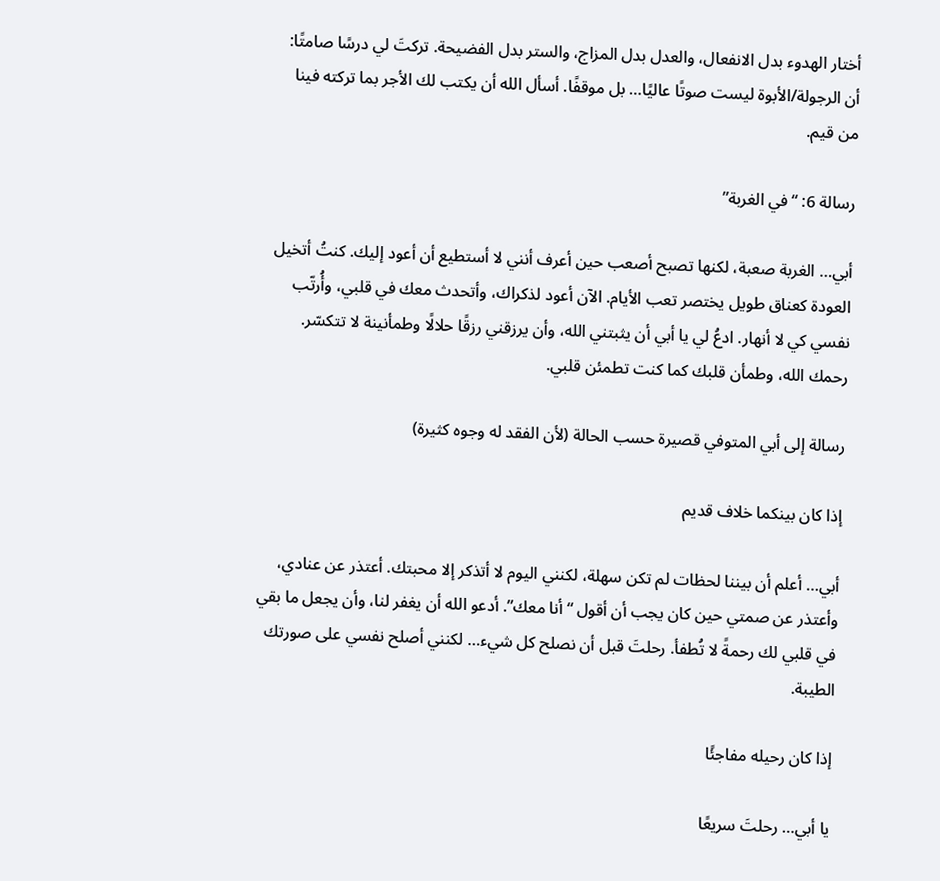أختار الهدوء بدل الانفعال، والعدل بدل المزاج، والستر بدل الفضيحة. تركتَ لي درسًا صامتًا: أن الرجولة/الأبوة ليست صوتًا عاليًا… بل موقفًا. أسأل الله أن يكتب لك الأجر بما تركته فينا من قيم.

رسالة 6: “في الغربة”

أبي… الغربة صعبة، لكنها تصبح أصعب حين أعرف أنني لا أستطيع أن أعود إليك. كنتُ أتخيل العودة كعناق طويل يختصر تعب الأيام. الآن أعود لذكراك، وأتحدث معك في قلبي، وأُرتّب نفسي كي لا أنهار. ادعُ لي يا أبي أن يثبتني الله، وأن يرزقني رزقًا حلالًا وطمأنينة لا تتكسّر. رحمك الله، وطمأن قلبك كما كنت تطمئن قلبي.

رسالة إلى أبي المتوفي قصيرة حسب الحالة (لأن الفقد له وجوه كثيرة)

إذا كان بينكما خلاف قديم

أبي… أعلم أن بيننا لحظات لم تكن سهلة، لكنني اليوم لا أتذكر إلا محبتك. أعتذر عن عنادي، وأعتذر عن صمتي حين كان يجب أن أقول “أنا معك”. أدعو الله أن يغفر لنا، وأن يجعل ما بقي في قلبي لك رحمةً لا تُطفأ. رحلتَ قبل أن نصلح كل شيء… لكنني أصلح نفسي على صورتك الطيبة.

إذا كان رحيله مفاجئًا

يا أبي… رحلتَ سريعًا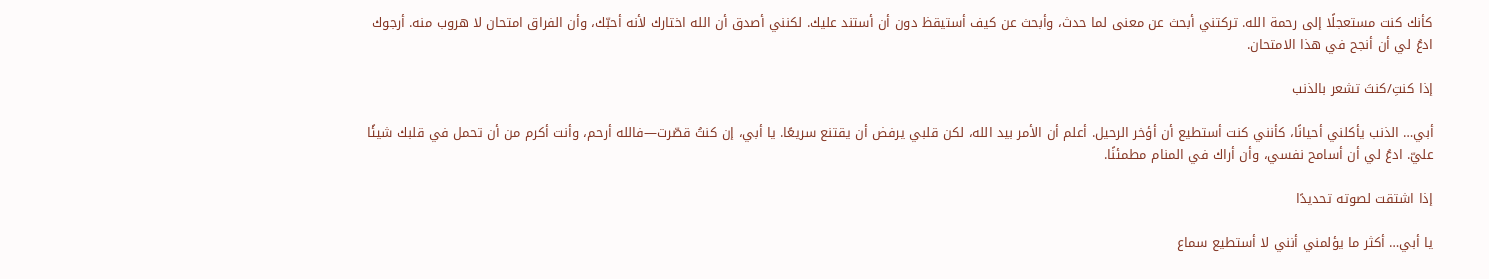كأنك كنت مستعجلًا إلى رحمة الله. تركتني أبحث عن معنى لما حدث، وأبحث عن كيف أستيقظ دون أن أستند عليك. لكنني أصدق أن الله اختارك لأنه أحبّك، وأن الفراق امتحان لا هروب منه. أرجوك ادعُ لي أن أنجح في هذا الامتحان.

إذا كنتِ/كنتَ تشعر بالذنب

أبي… الذنب يأكلني أحيانًا، كأنني كنت أستطيع أن أؤخر الرحيل. أعلم أن الأمر بيد الله، لكن قلبي يرفض أن يقتنع سريعًا. يا أبي، إن كنتُ قصّرت—فالله أرحم، وأنت أكرم من أن تحمل في قلبك شيئًا عليّ. ادعُ لي أن أسامح نفسي، وأن أراك في المنام مطمئنًا.

إذا اشتقت لصوته تحديدًا

يا أبي… أكثر ما يؤلمني أنني لا أستطيع سماع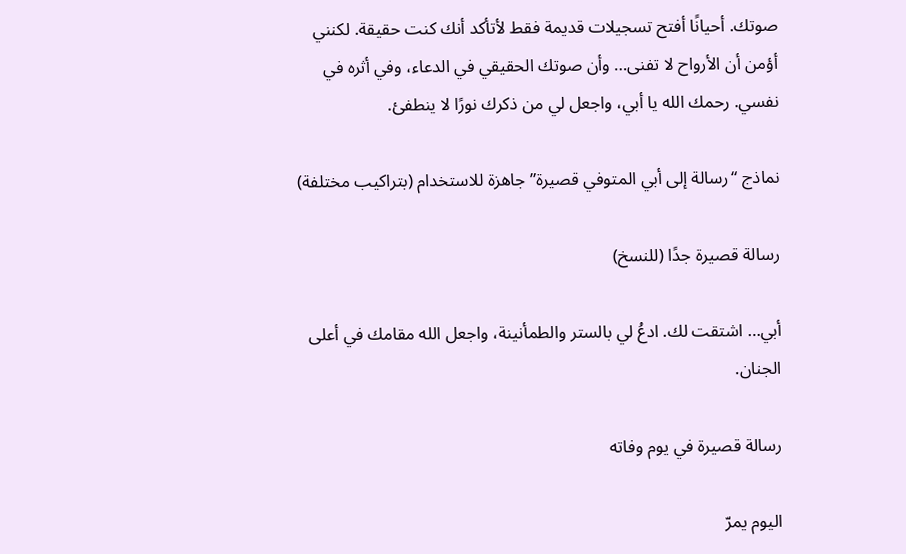صوتك. أحيانًا أفتح تسجيلات قديمة فقط لأتأكد أنك كنت حقيقة. لكنني أؤمن أن الأرواح لا تفنى… وأن صوتك الحقيقي في الدعاء، وفي أثره في نفسي. رحمك الله يا أبي، واجعل لي من ذكرك نورًا لا ينطفئ.

نماذج “رسالة إلى أبي المتوفي قصيرة” جاهزة للاستخدام (بتراكيب مختلفة)

رسالة قصيرة جدًا (للنسخ)

أبي… اشتقت لك. ادعُ لي بالستر والطمأنينة، واجعل الله مقامك في أعلى الجنان.

رسالة قصيرة في يوم وفاته

اليوم يمرّ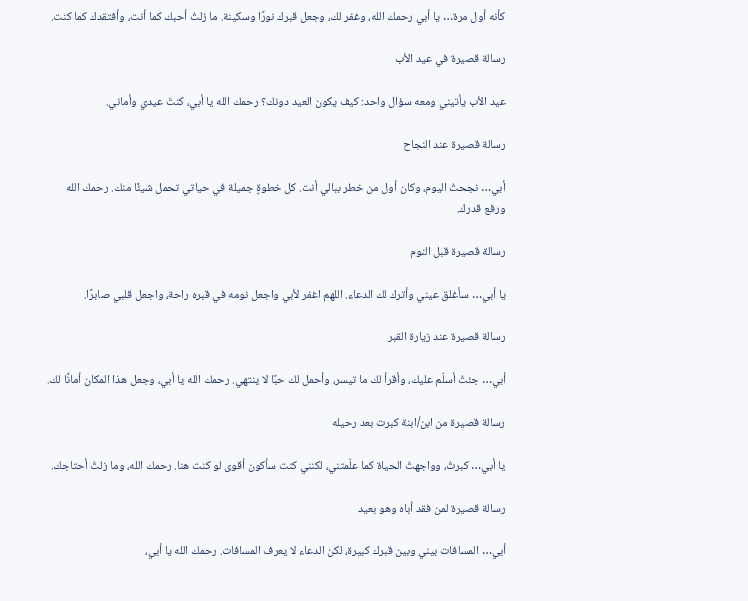كأنه أول مرة… يا أبي رحمك الله، وغفر لك، وجعل قبرك نورًا وسكينة. ما زلتُ أحبك كما أنت، وأفتقدك كما كنت.

رسالة قصيرة في عيد الأب

عيد الأب يأتيني ومعه سؤال واحد: كيف يكون العيد دونك؟ رحمك الله يا أبي، كنتَ عيدي وأماني.

رسالة قصيرة عند النجاح

أبي… نجحتُ اليوم، وكان أول من خطر ببالي أنت. كل خطوةٍ جميلة في حياتي تحمل شيئًا منك. رحمك الله ورفع قدرك.

رسالة قصيرة قبل النوم

يا أبي… سأغلق عيني وأترك لك الدعاء. اللهم اغفر لأبي واجعل نومه في قبره راحة، واجعل قلبي صابرًا.

رسالة قصيرة عند زيارة القبر

أبي… جئتُ أسلّم عليك، وأقرأ لك ما تيسر، وأحمل لك حبًا لا ينتهي. رحمك الله يا أبي، وجعل هذا المكان أمانًا لك.

رسالة قصيرة من ابن/ابنة كبرت بعد رحيله

يا أبي… كبرتُ، وواجهتُ الحياة كما علّمتني، لكنني كنت سأكون أقوى لو كنت هنا. رحمك الله، وما زلتُ أحتاجك.

رسالة قصيرة لمن فقد أباه وهو بعيد

أبي… المسافات بيني وبين قبرك كبيرة، لكن الدعاء لا يعرف المسافات. رحمك الله يا أبي،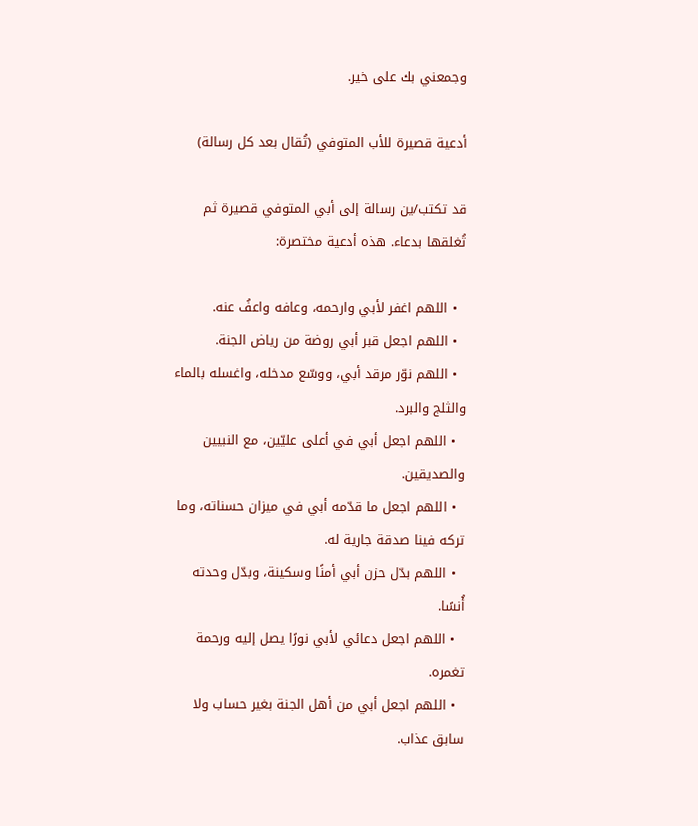وجمعني بك على خير.

أدعية قصيرة للأب المتوفي (تُقال بعد كل رسالة)

قد تكتب/ين رسالة إلى أبي المتوفي قصيرة ثم تُغلقها بدعاء. هذه أدعية مختصرة:

  • اللهم اغفر لأبي وارحمه، وعافه واعفُ عنه.
  • اللهم اجعل قبر أبي روضة من رياض الجنة.
  • اللهم نوّر مرقد أبي، ووسّع مدخله، واغسله بالماء والثلج والبرد.
  • اللهم اجعل أبي في أعلى عليّين، مع النبيين والصديقين.
  • اللهم اجعل ما قدّمه أبي في ميزان حسناته، وما تركه فينا صدقة جارية له.
  • اللهم بدّل حزن أبي أمنًا وسكينة، وبدّل وحدته أُنسًا.
  • اللهم اجعل دعائي لأبي نورًا يصل إليه ورحمة تغمره.
  • اللهم اجعل أبي من أهل الجنة بغير حساب ولا سابق عذاب.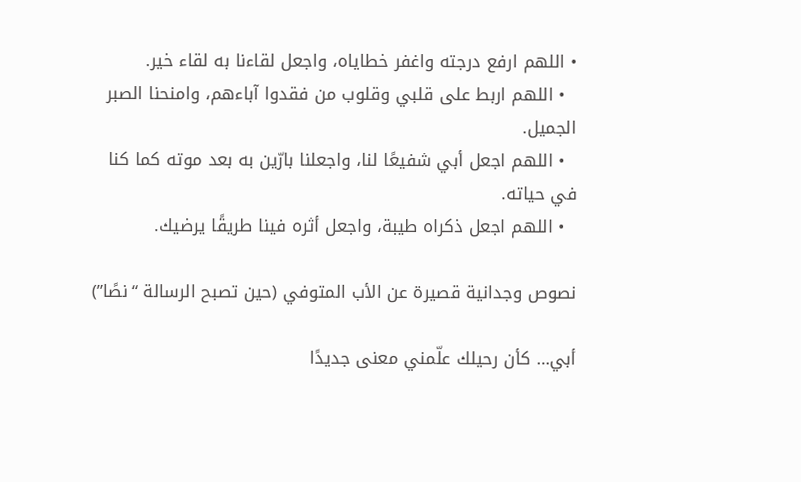• اللهم ارفع درجته واغفر خطاياه، واجعل لقاءنا به لقاء خير.
  • اللهم اربط على قلبي وقلوب من فقدوا آباءهم، وامنحنا الصبر الجميل.
  • اللهم اجعل أبي شفيعًا لنا، واجعلنا بارّين به بعد موته كما كنا في حياته.
  • اللهم اجعل ذكراه طيبة، واجعل أثره فينا طريقًا يرضيك.

نصوص وجدانية قصيرة عن الأب المتوفي (حين تصبح الرسالة “نصًا”)

أبي… كأن رحيلك علّمني معنى جديدًا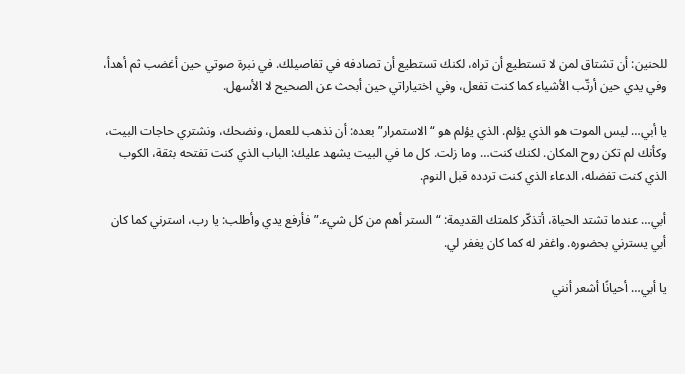للحنين: أن تشتاق لمن لا تستطيع أن تراه، لكنك تستطيع أن تصادفه في تفاصيلك. في نبرة صوتي حين أغضب ثم أهدأ، وفي يدي حين أرتّب الأشياء كما كنت تفعل، وفي اختياراتي حين أبحث عن الصحيح لا الأسهل.

يا أبي… ليس الموت هو الذي يؤلم. الذي يؤلم هو “الاستمرار” بعده: أن نذهب للعمل، ونضحك، ونشتري حاجات البيت، وكأنك لم تكن روح المكان. لكنك كنت… وما زلت. كل ما في البيت يشهد عليك: الباب الذي كنت تفتحه بثقة، الكوب الذي كنت تفضله، الدعاء الذي كنت تردده قبل النوم.

أبي… عندما تشتد الحياة، أتذكّر كلمتك القديمة: “الستر أهم من كل شيء.” فأرفع يدي وأطلب: يا رب، استرني كما كان أبي يسترني بحضوره. واغفر له كما كان يغفر لي.

يا أبي… أحيانًا أشعر أنني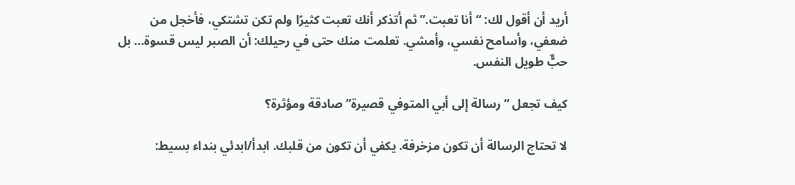أريد أن أقول لك: “أنا تعبت.” ثم أتذكر أنك تعبت كثيرًا ولم تكن تشتكي، فأخجل من ضعفي، وأسامح نفسي، وأمشي. تعلمت منك حتى في رحيلك: أن الصبر ليس قسوة… بل حبٌّ طويل النفس.

كيف تجعل “رسالة إلى أبي المتوفي قصيرة” صادقة ومؤثرة؟

لا تحتاج الرسالة أن تكون مزخرفة. يكفي أن تكون من قلبك. ابدأ/ابدئي بنداء بسيط: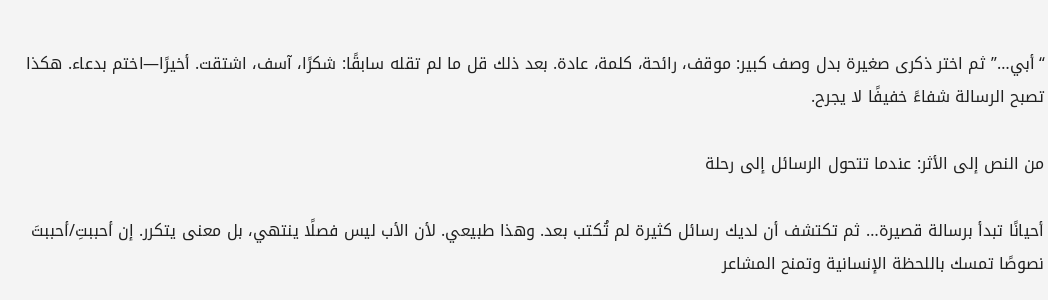“أبي…” ثم اختر ذكرى صغيرة بدل وصف كبير: موقف، رائحة، كلمة، عادة. بعد ذلك قل ما لم تقله سابقًا: شكرًا، آسف، اشتقت. أخيرًا—اختم بدعاء. هكذا تصبح الرسالة شفاءً خفيفًا لا يجرح.

من النص إلى الأثر: عندما تتحول الرسائل إلى رحلة

أحيانًا تبدأ برسالة قصيرة… ثم تكتشف أن لديك رسائل كثيرة لم تُكتب بعد. وهذا طبيعي. لأن الأب ليس فصلًا ينتهي، بل معنى يتكرر. إن أحببتِ/أحببتَ نصوصًا تمسك باللحظة الإنسانية وتمنح المشاعر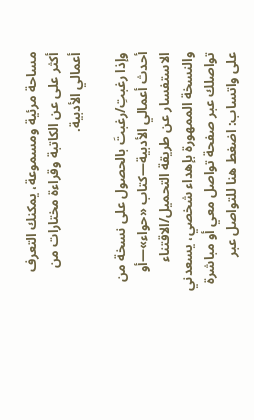مساحة مرئية ومسموعة، يمكنك التعرف أكثر على عن الكاتبة وقراءة مختارات من أعمالي الأدبية.

وإذا رغبتِ/رغبتَ بالحصول على نسخة من أحدث أعمالي الأدبية—كتاب «حواء»—أو الاستفسار عن طريقة التحميل/الاقتناء والنسخة الممهورة بإهداء شخصي، يسعدني تواصلك عبر صفحة تواصل معي أو مباشرة على واتساب: اضغط هنا للتواصل عبر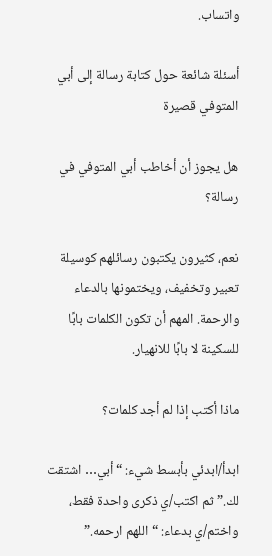واتساب.

أسئلة شائعة حول كتابة رسالة إلى أبي المتوفي قصيرة

هل يجوز أن أخاطب أبي المتوفي في رسالة؟

نعم، كثيرون يكتبون رسائلهم كوسيلة تعبير وتخفيف، ويختمونها بالدعاء والرحمة. المهم أن تكون الكلمات بابًا للسكينة لا بابًا للانهيار.

ماذا أكتب إذا لم أجد كلمات؟

ابدأ/ابدئي بأبسط شيء: “أبي… اشتقت لك.” ثم اكتب/ي ذكرى واحدة فقط، واختم/ي بدعاء: “اللهم ارحمه.”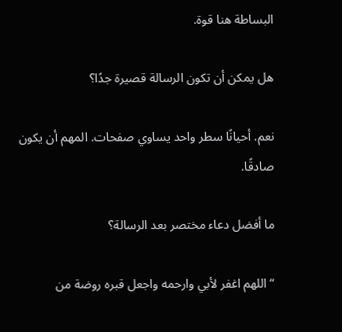البساطة هنا قوة.

هل يمكن أن تكون الرسالة قصيرة جدًا؟

نعم. أحيانًا سطر واحد يساوي صفحات. المهم أن يكون صادقًا.

ما أفضل دعاء مختصر بعد الرسالة؟

“اللهم اغفر لأبي وارحمه واجعل قبره روضة من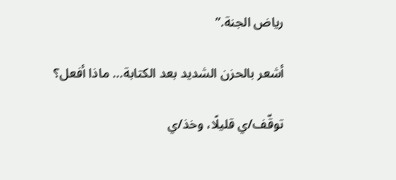رياض الجنة.”

أشعر بالحزن الشديد بعد الكتابة… ماذا أفعل؟

توقّف/ي قليلًا، وخذ/ي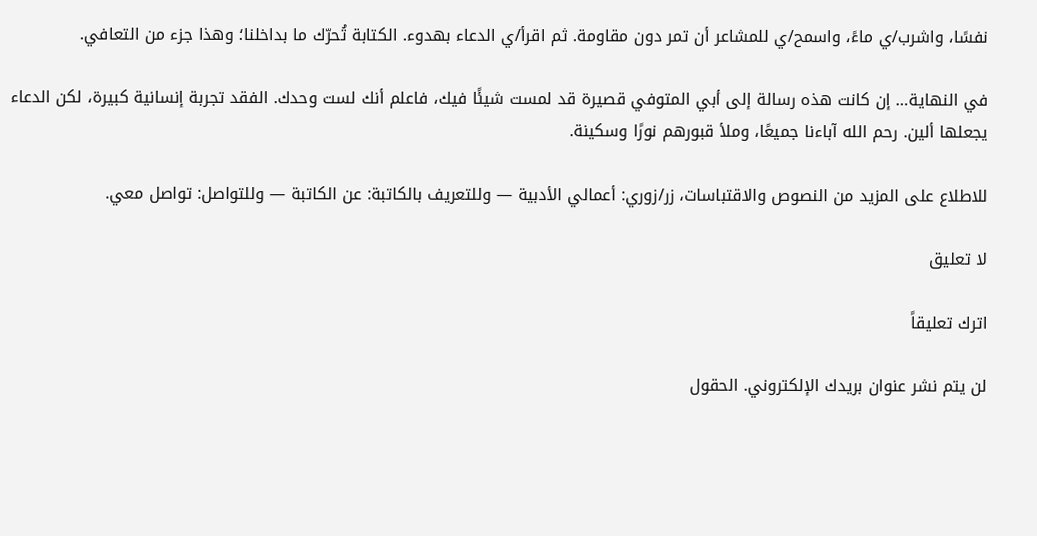نفسًا، واشرب/ي ماءً، واسمح/ي للمشاعر أن تمر دون مقاومة. ثم اقرأ/ي الدعاء بهدوء. الكتابة تُحرّك ما بداخلنا؛ وهذا جزء من التعافي.

في النهاية… إن كانت هذه رسالة إلى أبي المتوفي قصيرة قد لمست شيئًا فيك، فاعلم أنك لست وحدك. الفقد تجربة إنسانية كبيرة، لكن الدعاء يجعلها ألين. رحم الله آباءنا جميعًا، وملأ قبورهم نورًا وسكينة.

للاطلاع على المزيد من النصوص والاقتباسات، زر/زوري: أعمالي الأدبية — وللتعريف بالكاتبة: عن الكاتبة — وللتواصل: تواصل معي.

لا تعليق

اترك تعليقاً

لن يتم نشر عنوان بريدك الإلكتروني. الحقول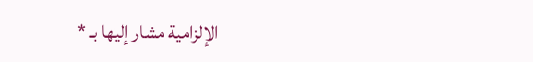الإلزامية مشار إليها بـ *